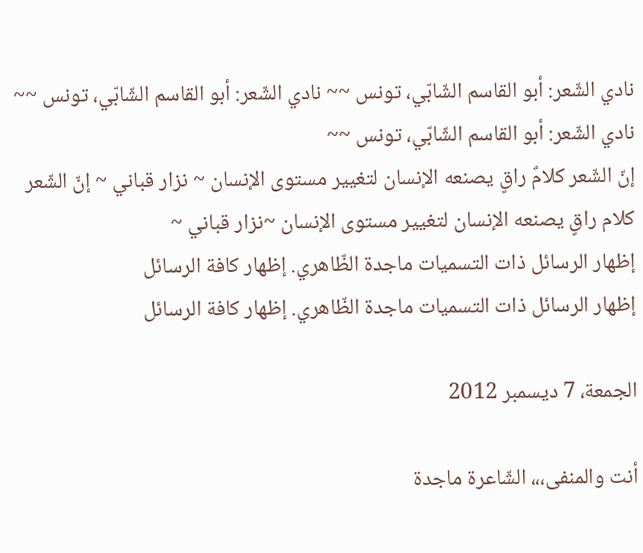نادي الشّعر: أبو القاسم الشّابّي، تونس ~~ نادي الشّعر: أبو القاسم الشّابّي، تونس ~~ نادي الشّعر: أبو القاسم الشّابّي، تونس ~~
إنّ الشّعر كلامٌ راقٍ يصنعه الإنسان لتغيير مستوى الإنسان ~ نزار قباني ~ إنّ الشّعر كلام راقٍ يصنعه الإنسان لتغيير مستوى الإنسان ~نزار قباني ~
إظهار الرسائل ذات التسميات ماجدة الظّاهري. إظهار كافة الرسائل
إظهار الرسائل ذات التسميات ماجدة الظّاهري. إظهار كافة الرسائل

الجمعة، 7 ديسمبر 2012

أنت والمنفى،،، الشّاعرة ماجدة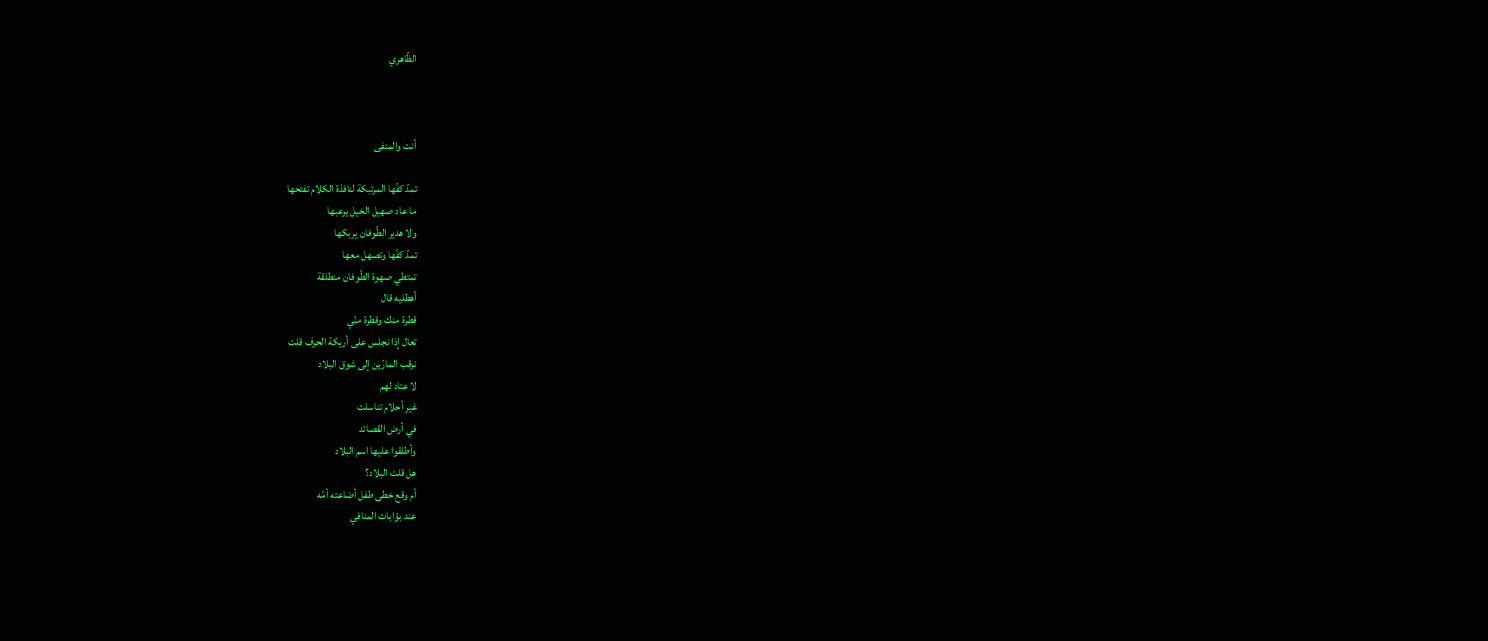الظّاهري



أنت والمنفى

تمدّ كفّها المرتبكة لنافذة الكلام تفتحها
ما عاد صهيل الخيل يرعبها
ولا هدير الطّوفان يربكها
تمدّ كفّها وتصهل معها
تمتطي صهوة الطّوفان منطلقة
أهطليه قال
قطرة منك وقطرة منّي
تعال إذا نجلس على أريكة الحرف قلت
نرقب المارّين إلى شوق البلاد
لا عتاد لهم
غير أحلام تناسلت
في أرض القصائد
وأطلقوا عليها اسم البلاد
هل قلت البلاد؟
أم وقع خطى طفل أضاعته أمّه
عند بوّابات المنافي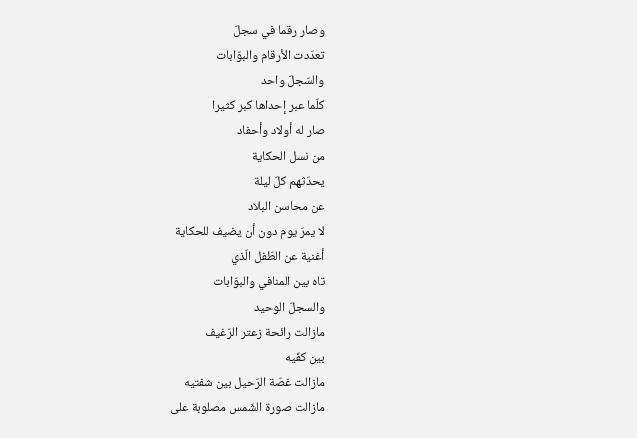وصار رقما في سجلّ
تعدّدت الأرقام والبوّابات
والسّجلّ واحد
كلّما عبر إحداها كبر كثيرا
صار له أولاد وأحفاد
من نسل الحكاية
يحدّثهم كلّ ليلة
عن محاسن البلاد
لا يمرّ يوم دون أن يضيف للحكاية
أغنية عن الطّفل الّذي
تاه بين المنافي والبوّابات
والسجلّ الوحيد
مازالت رائحة زعتر الرّغيف
بين كفّيه
مازالت غصّة الرّحيل بين شفتيه
مازالت صورة الشّمس مصلوبة على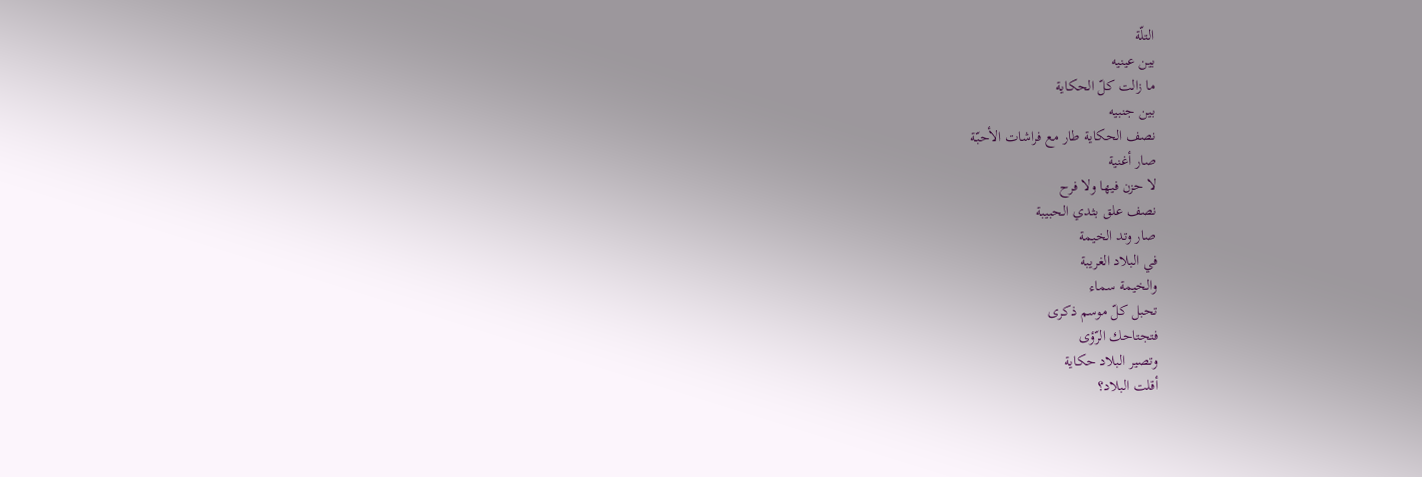التلّة
بين عينيه
ما زالت كلّ الحكاية
بين جنبيه
نصف الحكاية طار مع فراشات الأحبّة
صار أغنية
لا حزن فيها ولا فرح
نصف علق بثدي الحبيبة
صار وتد الخيمة
في البلاد الغريبة
والخيمة سماء
تحبل كلّ موسم ذكرى
فتجتاحك الرّؤى
وتصير البلاد حكاية
أقلت البلاد؟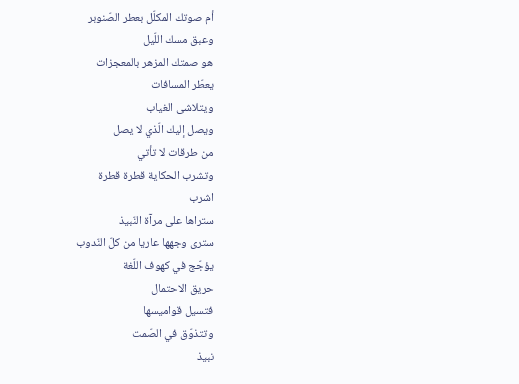أم صوتك المكلّل بعطر الصّنوبر
وعبق مسك اللّيل
هو صمتك المزهر بالمعجزات
يعطّر المسافات
ويتلاشى الغياب
ويصل إليك الّذي لا يصل
من طرقات لا تأتي
وتشرب الحكاية قطرة قطرة
اشرب
ستراها على مرآة النّبيذ
سترى وجهها عاريا من كلّ النّدوب
يؤجّج في كهوف اللّغة
حريق الاحتمال
فتسيل قواميسها
وتتذوّق في الصّمت
نبيذ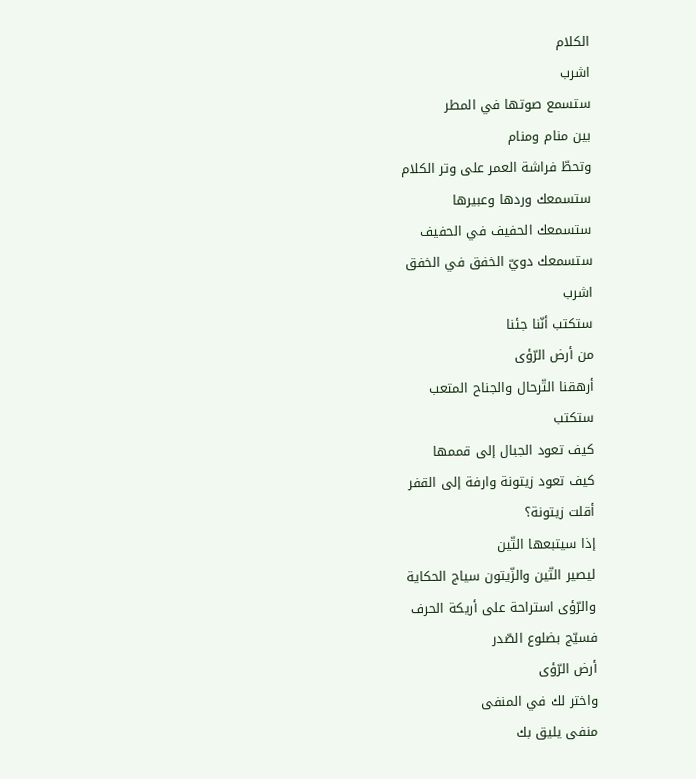الكلام
اشرب
ستسمع صوتها في المطر
بين منام ومنام
وتحطّ فراشة العمر على وتر الكلام
ستسمعك وردها وعبيرها
ستسمعك الحفيف في الحفيف
ستسمعك دويّ الخفق في الخفق
اشرب
ستكتب أنّنا جئنا
من أرض الرّؤى
أرهقنا التّرحال والجناح المتعب
ستكتب
كيف تعود الجبال إلى قممها
كيف تعود زيتونة وارفة إلى القفر
أقلت زيتونة؟
إذا سيتبعها التّين
ليصير التّين والزّيتون سياج الحكاية
والرّؤى استراحة على أريكة الحرف
فسيّج بضلوع الصّدر
أرض الرّؤى
واختر لك في المنفى
منفى يليق بك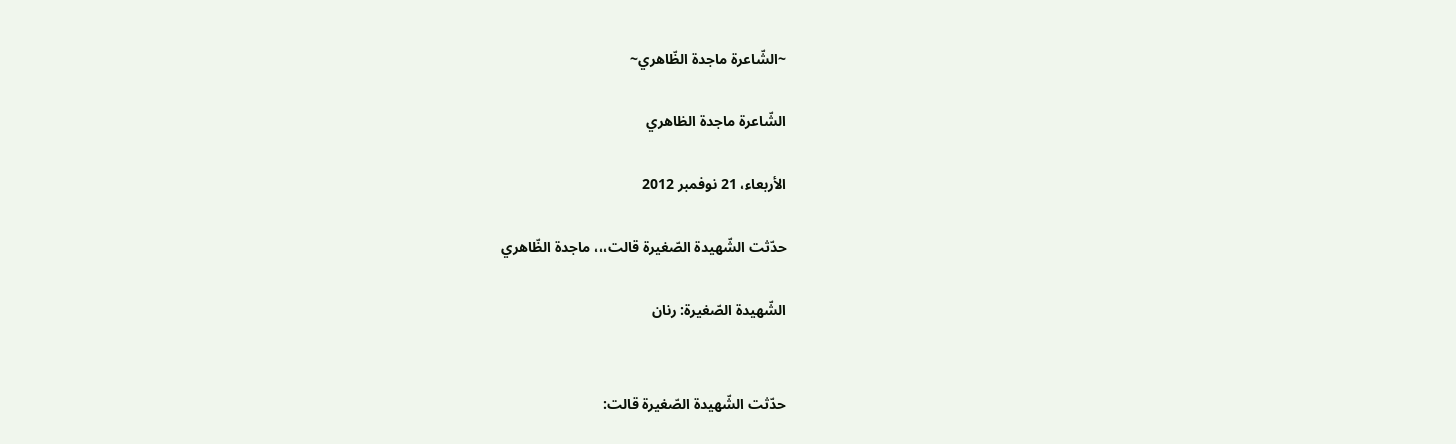~الشّاعرة ماجدة الظّاهري~

الشّاعرة ماجدة الظاهري

الأربعاء، 21 نوفمبر 2012

حدّثت الشّهيدة الصّغيرة قالت،،، ماجدة الظّاهري

الشّهيدة الصّغيرة: رنان


حدّثت الشّهيدة الصّغيرة قالت: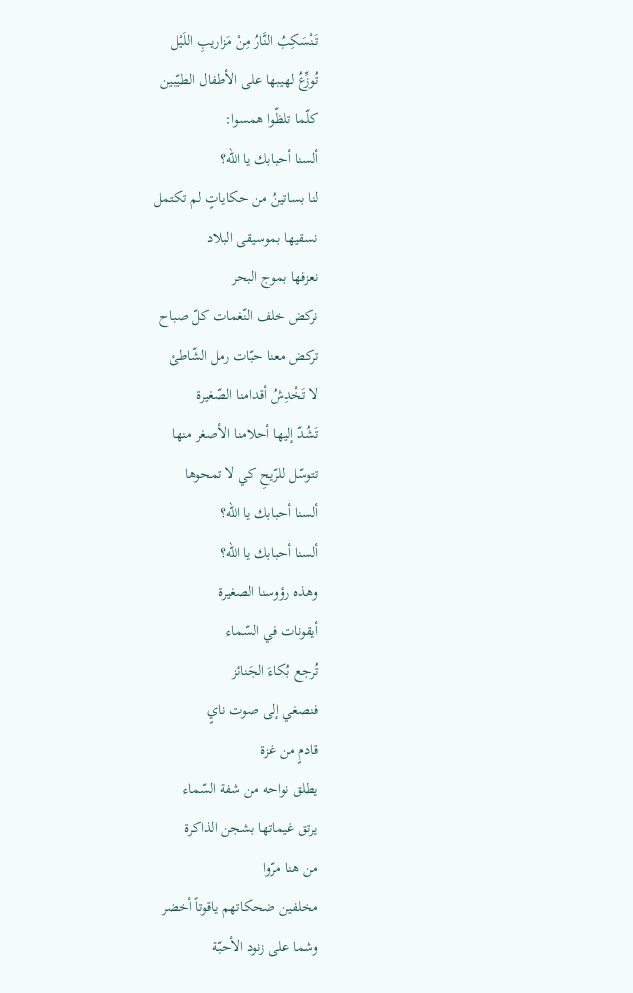تَنْسَكِبُ النَّارُ مِنْ مَزاريبِ اللَيْل
تُوزِّعُ لهيبها على الأطفال الطيّبين
كلّما تلظّوا همسوا:
ألسنا أحبابك يا الله؟
لنا بساتينُ من حكاياتٍ لم تكتمل
نسقيها بموسيقى البلاد
نعزفها بموج البحر
نركض خلف النّغمات كلّ صباح
تركض معنا حبّات رمل الشّاطئ
لا تَخْدِشُ أقدامنا الصّغيرة
تَشُدّ إليها أحلامنا الأصغر منها
تتوسّل للرّيحِ كي لا تمحوها
ألسنا أحبابك يا الله؟
ألسنا أحبابك يا الله؟
وهذه رؤوسنا الصغيرة
أيقونات في السّماء
تُرجع بُكاءَ الجَنائز
فنصغي إلى صوت نايٍ
قادمٍ من غزة
يطلق نواحه من شفة السّماء
يرتق غيماتها بشجن الذاكرة
من هنا مرّوا
مخلفين ضحكاتهم ياقوتاً أخضر
وشما على زنود الأحبّة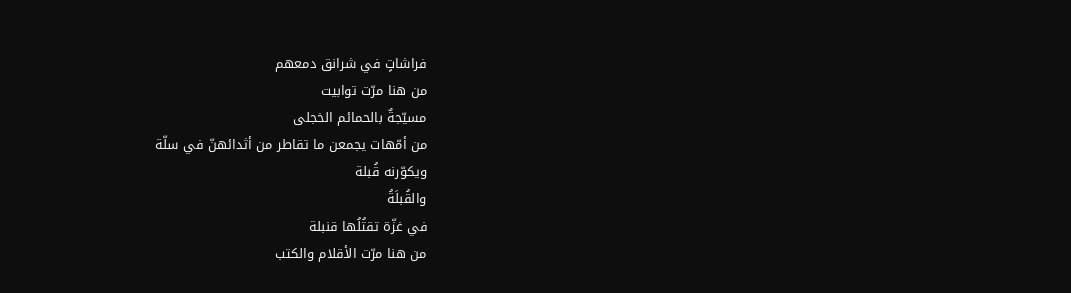فراشاتٍ في شرانق دمعهم
من هنا مرّت توابيت
مسيّجةٌ بالحمائم الخجلى
من أمّهات يجمعن ما تقاطر من أثدائهنّ في سلّة
ويكوّرنه قُبلة
والقُبلَةُ
في غزّة تقتُلُها قنبلة
من هنا مرّت الأقلام والكتب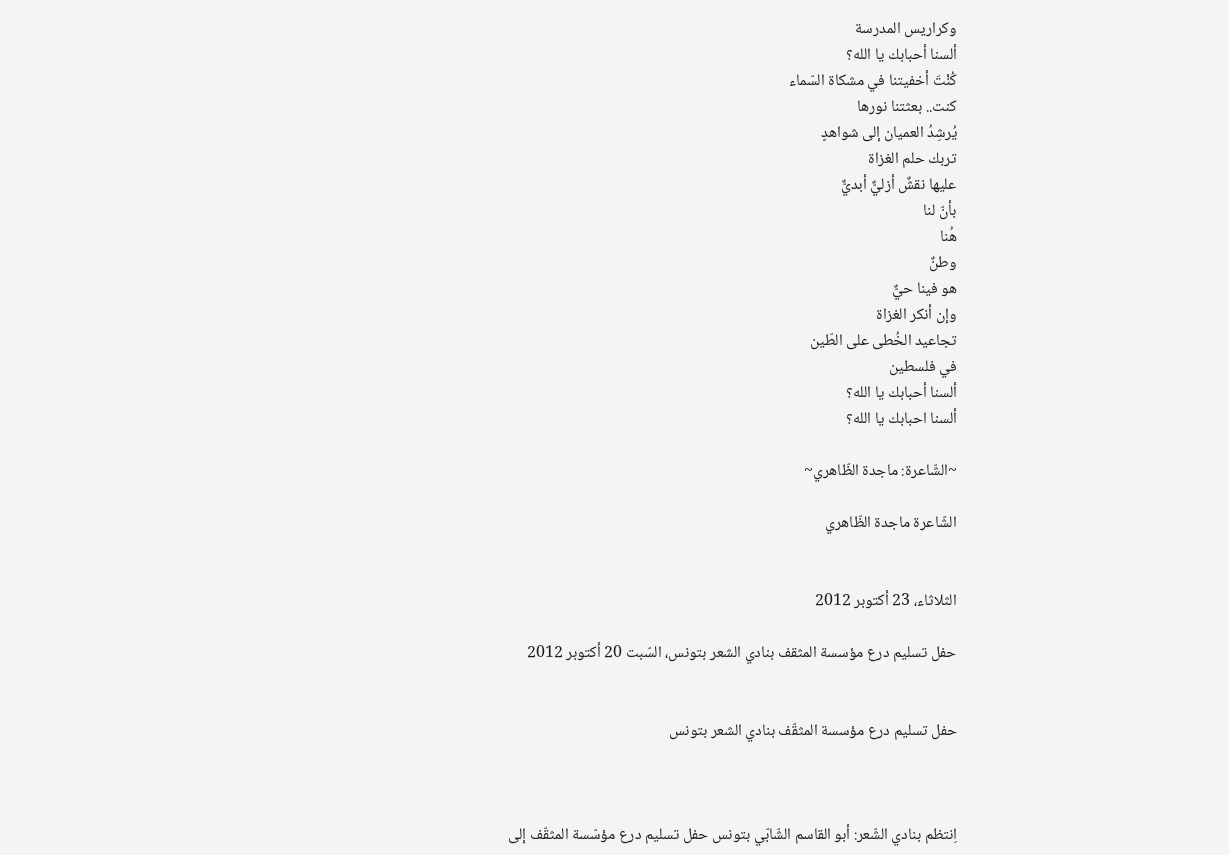وكراريس المدرسة
ألسنا أحبابك يا الله؟
كُنْتَ أخفيتنا في مشكاة السّماء
كنت.. بعثتنا نورها
يُرشِدُ العميان إلى شواهدٍ
تربك حلم الغزاة
عليها نقشٌ أزليٌّ أبديٌّ
بأنّ لنا
هُنا
وطنٌ
هو فينا حيٌّ
وإن أنكر الغزاة
تجاعيد الخُطى على الطّين
في فلسطين
ألسنا أحبابك يا الله؟
ألسنا احبابك يا الله؟

~الشّاعرة: ماجدة الظّاهري~

الشّاعرة ماجدة الظّاهري


الثلاثاء، 23 أكتوبر 2012

حفل تسليم درع مؤسسة المثقف بنادي الشعر بتونس، السّبت 20 أكتوبر 2012


حفل تسليم درع مؤسسة المثقّف بنادي الشعر بتونس



اِنتظم بنادي الشّعر: أبو القاسم الشّابّي بتونس حفل تسليم درع مؤسّسة المثقّف إلى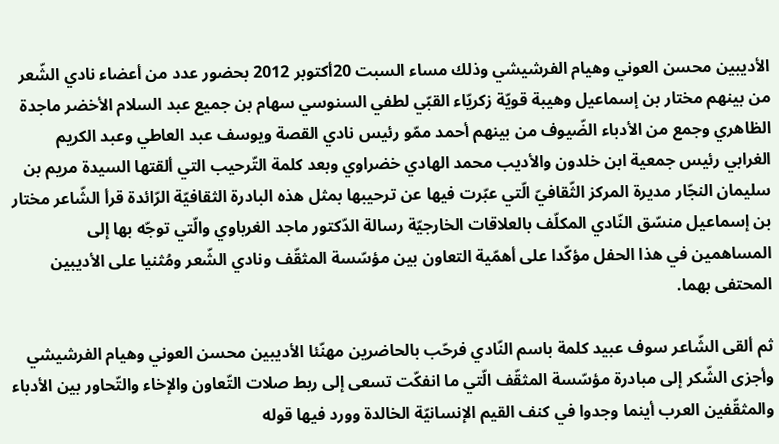الأديبين محسن العوني وهيام الفرشيشي وذلك مساء السبت 20أكتوبر 2012 بحضور عدد من أعضاء نادي الشّعر من بينهم مختار بن إسماعيل وهيبة قويّة زكريّاء القبّي لطفي السنوسي سهام بن جميع عبد السلام الأخضر ماجدة الظاهري وجمع من الأدباء الضّيوف من بينهم أحمد ممّو رئيس نادي القصة ويوسف عبد العاطي وعبد الكريم الغرابي رئيس جمعية ابن خلدون والأديب محمد الهادي خضراوي وبعد كلمة التّرحيب التي ألقتها السيدة مريم بن سليمان النجّار مديرة المركز الثّقافيّ الّتي عبّرت فيها عن ترحيبها بمثل هذه البادرة الثقافيّة الرّائدة قرأ الشّاعر مختار بن إسماعيل منسّق النّادي المكلّف بالعلاقات الخارجيّة رسالة الدّكتور ماجد الغرباوي والّتي توجّه بها إلى المساهمين في هذا الحفل مؤكّدا على أهمّية التعاون بين مؤسّسة المثقّف ونادي الشّعر ومُثنيا على الأديبين المحتفى بهما.

ثم ألقى الشّاعر سوف عبيد كلمة باسم النّادي فرحّب بالحاضرين مهنّئا الأديبين محسن العوني وهيام الفرشيشي وأجزى الشّكر إلى مبادرة مؤسّسة المثقّف الّتي ما انفكّت تسعى إلى ربط صلات التّعاون والإخاء والتّحاور بين الأدباء والمثقّفين العرب أينما وجدوا في كنف القيم الإنسانيّة الخالدة وورد فيها قوله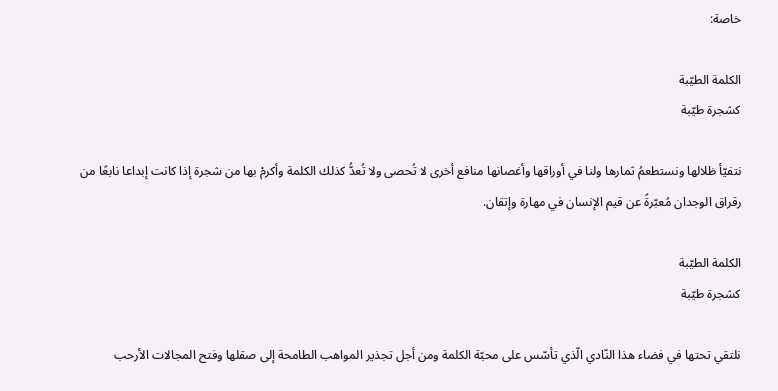خاصة:

الكلمة الطيّبة
كشجرة طيّبة

نتفيّأ ظلالها ونستطعمُ ثمارها ولنا في أوراقها وأغصانها منافع أخرى لا تُحصى ولا تُعدُّ كذلك الكلمة وأكرمْ بها من شجرة إذا كانت إبداعا نابعًا من رقراق الوجدان مُعبّرةً عن قيم الإنسان في مهارة وإتقان.

الكلمة الطيّبة
كشجرة طيّبة

نلتقي تحتها في فضاء هذا النّادي الّذي تأسّس على محبّة الكلمة ومن أجل تجذير المواهب الطامحة إلى صقلها وفتح المجالات الأرحب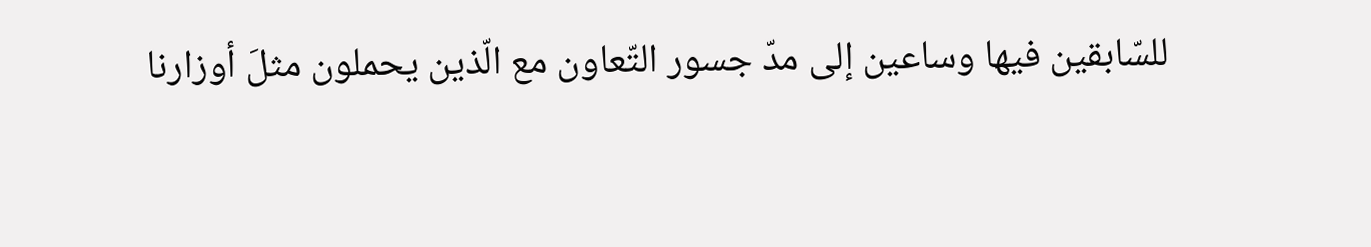للسّابقين فيها وساعين إلى مدّ جسور التّعاون مع الّذين يحملون مثلَ أوزارنا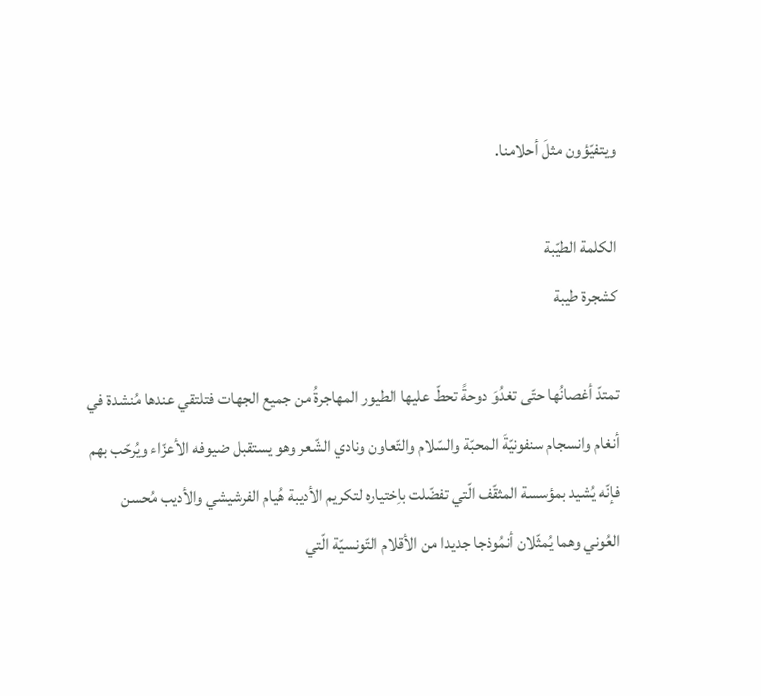ويتفيّؤون مثلَ أحلامنا.

الكلمة الطيّبة
كشجرة طيبة

تمتدّ أغصانُها حتّى تغدُوَ دوحةً تحطّ عليها الطيور المهاجرةُ من جميع الجهات فتلتقي عندها مُنشدة في أنغام وانسجام سنفونيّةَ المحبّة والسّلام والتّعاون ونادي الشّعر وهو يستقبل ضيوفه الأعزّاء ويُرحّب بهم فإنّه يُشيد بمؤسسة المثقّف الّتي تفضّلت باِختياره لتكريم الأديبة هُيام الفرشيشي والأديب مُحسن العُوني وهما يُمثّلان أنمُوذجا جديدا من الأقلام التّونسيّة الّتي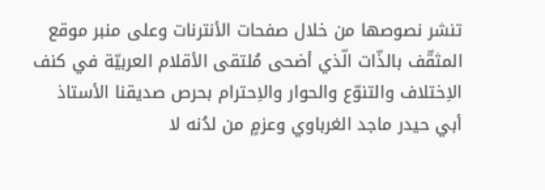تنشر نصوصها من خلال صفحات الأنترنات وعلى منبر موقع المثقّف بالذّات الّذي أضحى مُلتقى الأقلام العربيّة في كنف الاِختلاف والتنوّع والحوار والاِحترام بحرص صديقنا الأستاذ أبي حيدر ماجد الغرباوي وعزمٍ من لدُنه لا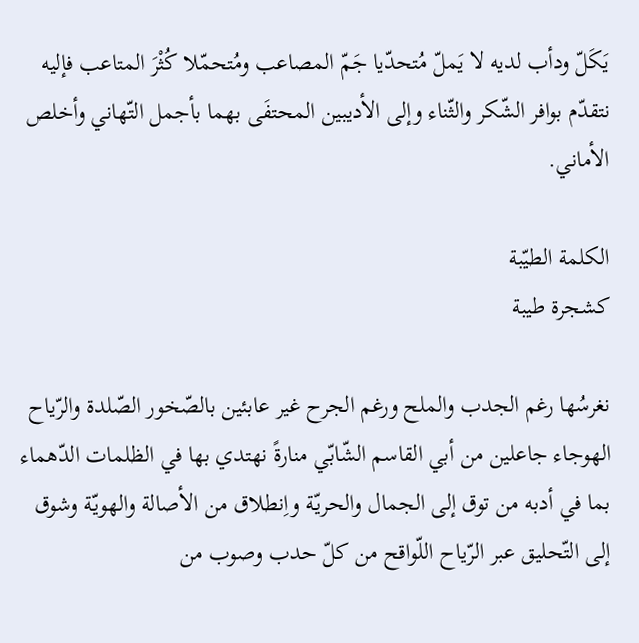يَكَلّ ودأب لديه لا يَملّ مُتحدّيا جَمّ المصاعب ومُتحمّلا كُثْرَ المتاعب فإليه نتقدّم بوافر الشّكر والثّناء وإلى الأديبين المحتفَى بهما بأجمل التّهاني وأخلص الأماني.

الكلمة الطيّبة
كشجرة طيبة

نغرسُها رغم الجدب والملح ورغم الجرح غير عابئين بالصّخور الصّلدة والرّياح الهوجاء جاعلين من أبي القاسم الشّابّي منارةً نهتدي بها في الظلمات الدّهماء بما في أدبه من توق إلى الجمال والحريّة واِنطلاق من الأصالة والهويّة وشوق إلى التّحليق عبر الرّياح اللّواقح من كلّ حدب وصوب من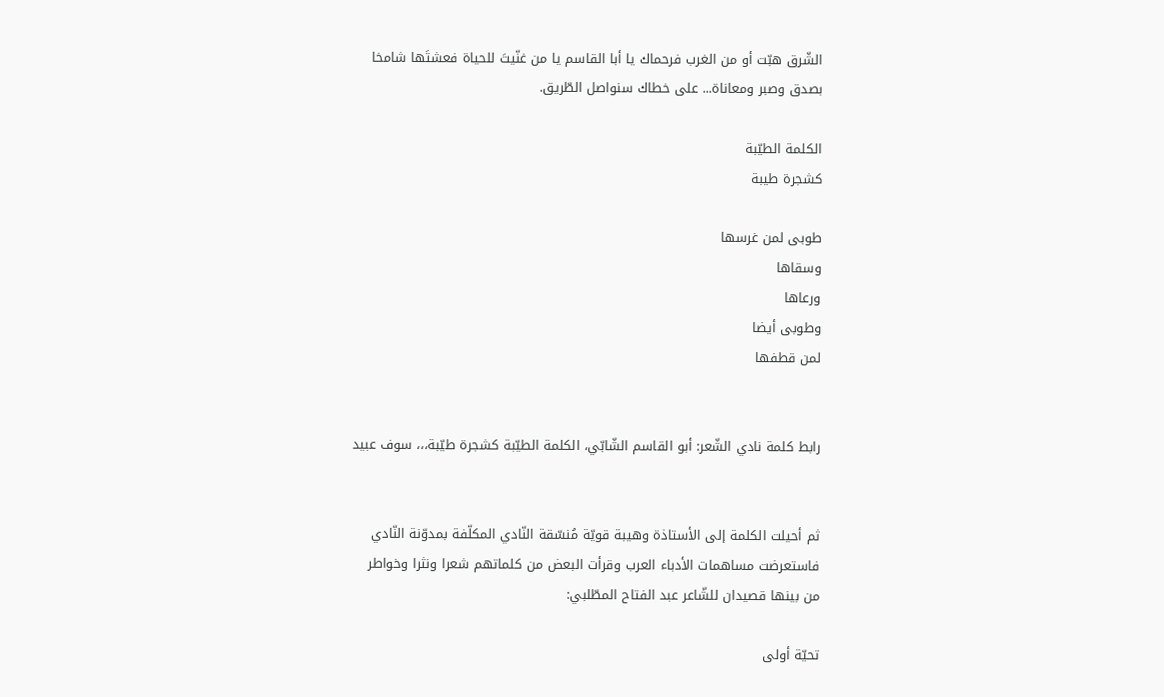الشّرق هبّت أو من الغرب فرحماك يا أبا القاسم يا من غنّيتَ للحياة فعشتَها شامخا بصدق وصبر ومعاناة... على خطاك سنواصل الطّريق.

الكلمة الطيّبة
كشجرة طيبة

طوبى لمن غرسها
وسقاها
ورعاها
وطوبى أيضا
لمن قطفها


رابط كلمة نادي الشّعر: أبو القاسم الشّابّي، الكلمة الطيّبة كشجرة طيّبة،،، سوف عبيد


ثم أحيلت الكلمة إلى الأستاذة وهيبة قويّة مُنسّقة النّادي المكلّفة بمدوّنة النّادي فاستعرضت مساهمات الأدباء العرب وقرأت البعض من كلماتهم شعرا ونثرا وخواطر من بينها قصيدان للشّاعر عبد الفتاح المطّلبي:

تحيّة أولى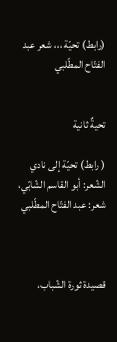(رابط) تحيّة ،،، شعر عبد الفتّاح المطّلبي


تحيةٌ ثانية

( رابط) تحيّة إلى نادي الشّعر: أبو القاسم الشّابّي، شعر: عبد الفتّاح المطّلبي



قصيدة ثورة الشّباب،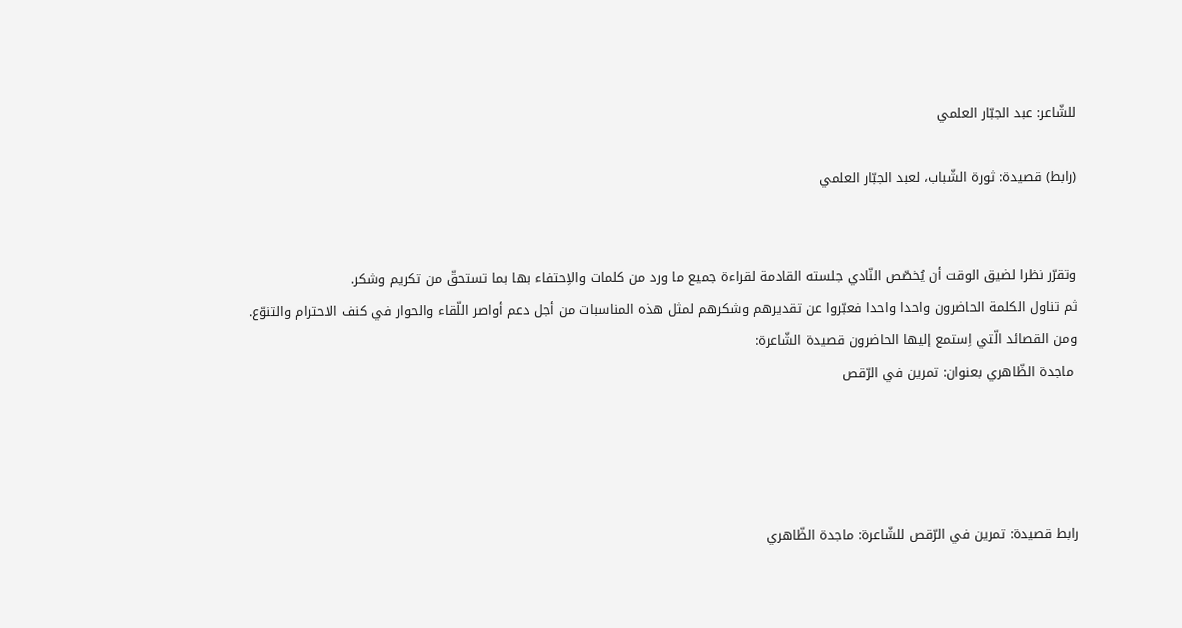للشّاعر: عبد الجبّار العلمي

(رابط) قصيدة: ثورة الشّباب، لعبد الجبّار العلمي


وتقرّر نظرا لضيق الوقت أن يُخصّص النّادي جلسته القادمة لقراءة جميع ما ورد من كلمات والاِحتفاء بها بما تستحقّ من تكريم وشكر.
ثم تناول الكلمة الحاضرون واحدا واحدا فعبّروا عن تقديرهم وشكرهم لمثل هذه المناسبات من أجل دعم أواصر اللّقاء والحوار في كنف الاحترام والتنوّع.
ومن القصائد الّتي اِستمع إليها الحاضرون قصيدة الشّاعرة:
 ماجدة الظّاهري بعنوان: تمرين في الرّقص




رابط قصيدة: تمرين في الرّقص للشّاعرة: ماجدة الظّاهري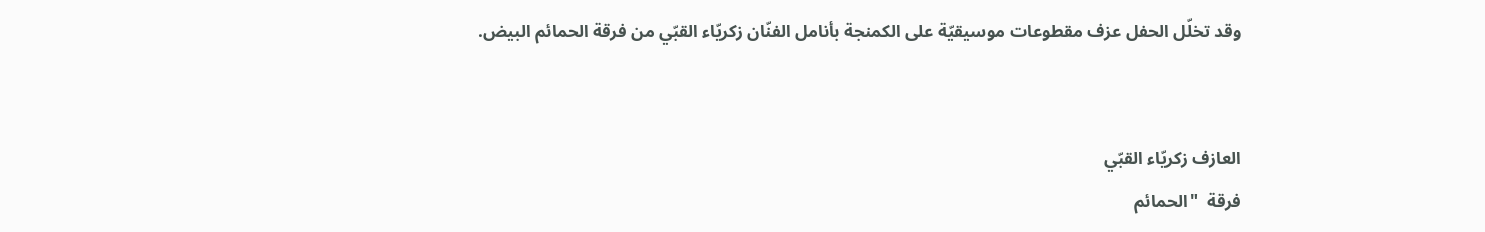وقد تخلّل الحفل عزف مقطوعات موسيقيّة على الكمنجة بأنامل الفنّان زكريّاء القبّي من فرقة الحمائم البيض.


العازف زكريّاء القبّي
فرقة  "الحمائم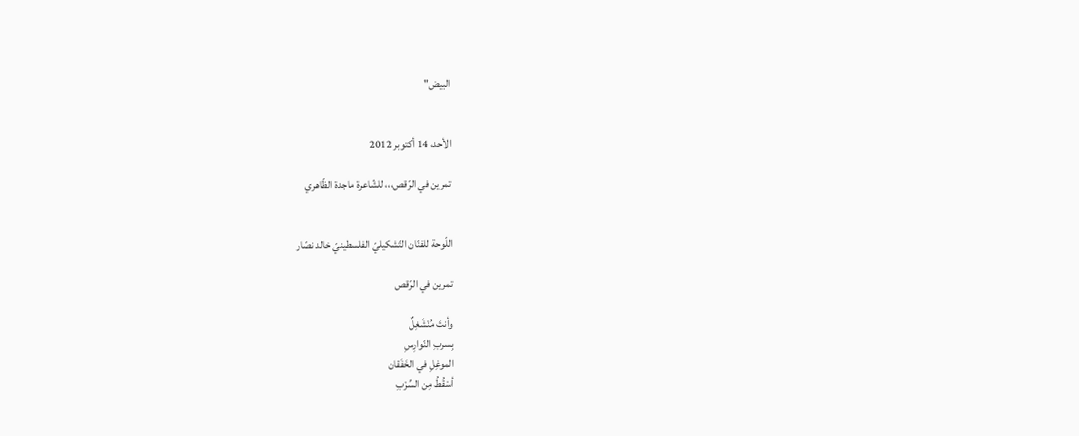البيض"


الأحد، 14 أكتوبر 2012

تمرين في الرّقص،،، للشّاعرة ماجدة الظّاهري


اللّوحة للفنّان التّشكيليّ الفلسطينيّ خالد نصّار

تمرين في الرّقص

وأنتَ مُنْشَغِلٌ
بِسربِ النّوارِسِ
الموغِلِ في الخَفَقان
أسْقُطُ مِن السِّرْبِ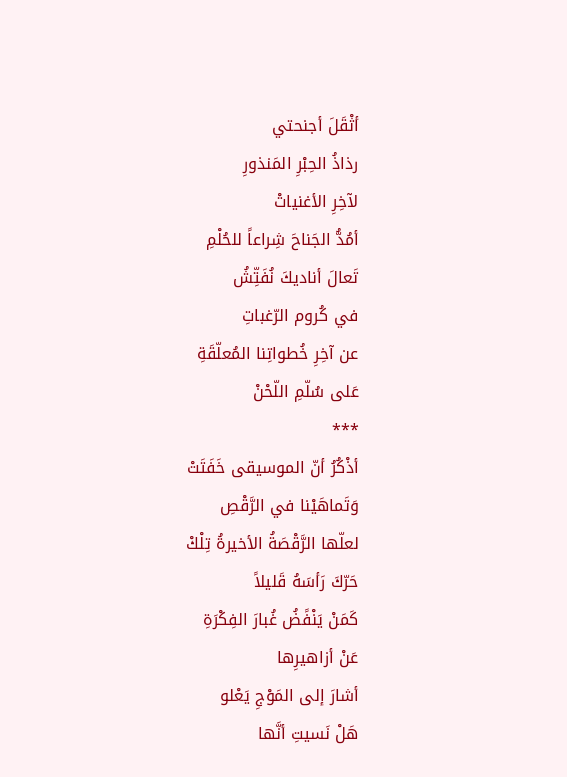أثْقَلَ أجنحتي
رذاذُ الحِبْرِ المَنذورِ
لآخِرِ الأغنياتْ
أمُدُّ الجَناحَ شِراعاً للحُلْمِ
تَعالَ أناديكَ نُفَتِّشُ
في كُروم الرّغباتِ
عن آخِرِ خُطواتِنا المُعلّقَةِ
عَلى سُلّمِ اللّحْنْ
***
أذْكُرُ أنّ الموسيقى خَفَتَتْ
وَتَماهَيْنا في الرَّقْصِ
لعلّها الرَّقْصَةُ الأخيرةُ تِلْكْ
حَرّكَ رَأسَهُ قَليلاً
كَمَنْ يَنْفًضُ غُبارَ الفِكْرَةِ
عَنْ أزاهيرِها
أشارَ إلى المَوْجِ يَعْلو
هَلْ نَسيتِ أنَّها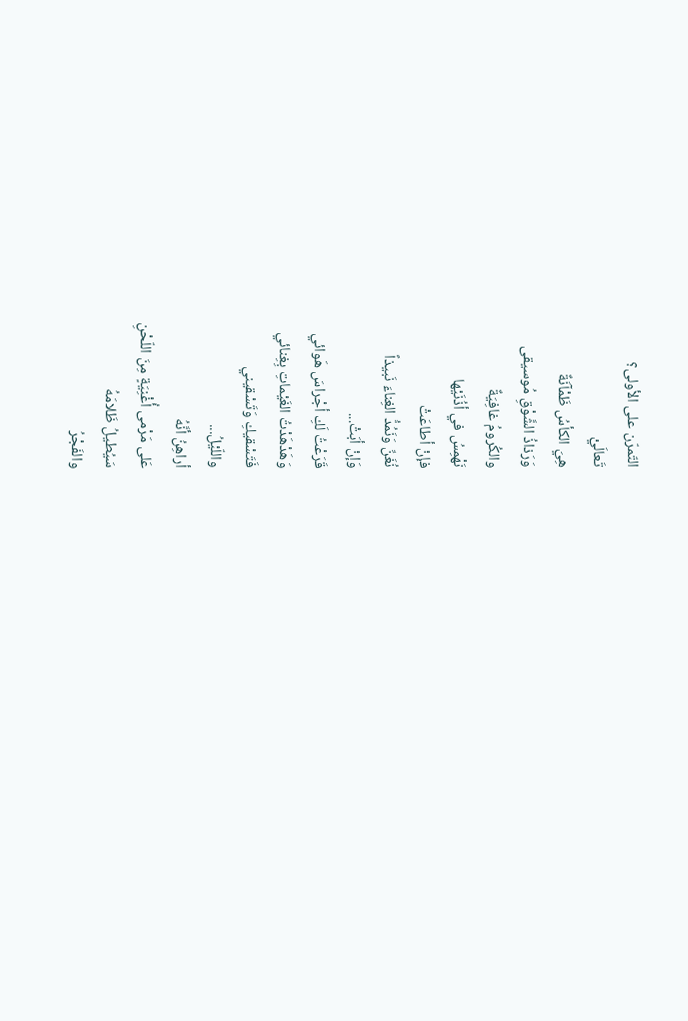التّمرّن على الأولى؟
تَعالَيْ
هِيَ الكأسُ ظَمْآنَةٌ
وَرَذاذُ الشَّوْقِ مُوسيقى
والكُرومُ غافِيَةٌ
نَهْمِسُ في أذُنَيْها
فإنْ أطاعَتْ
نُغَنِّ وَنَمُدُّ الغِناءَ نَبيذاً
وَإنْ أبَتْ...
قَرَعْتُ لَكِ أجْراسَ هَوائي
وَهَدْهَدْتُ الغَيْماتِ بِغِنائي
فَتَسْقيكِ وَتَسْقيني
واللّيْلُ...
أراهِنُ أنَّهُ
عَلى مَرْمى أُغْنِيَةٍ مِنَ اللّحْنِ
سَيُطيلُ ظَلامَهُ
والفَجْرُ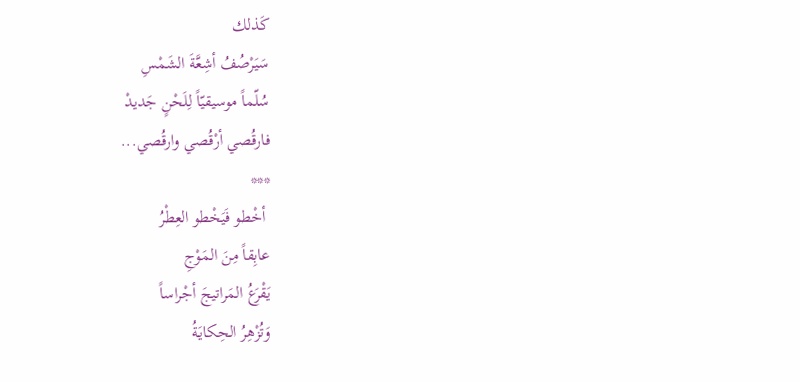كَذلك
سَيَرْصُفُ أشِعَّةَ الشَمْسِ
سُلّماً موسيقيّاً لِلَحْنٍ جَديدْ
فارقُصي أرْقُصي وارقُصي...
***
 أخْطو فَيَخْطو العِطْرُ
عابِقاً مِنَ المَوْجِ
يَقْرَعُ المَراتيجَ أجْراساً
وَتُزْهِرُ الحِكايَةُ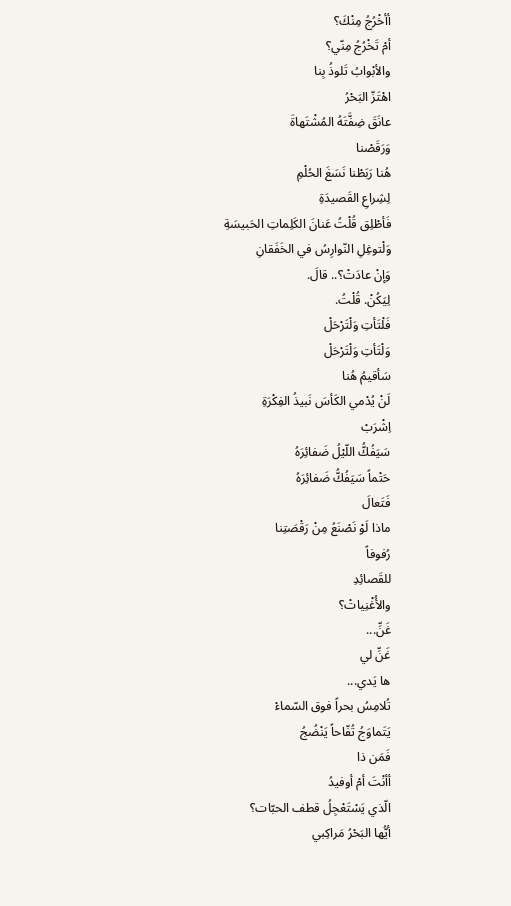أأخْرُجُ مِنْكَ؟
أمْ تَخْرُجُ مِنّي؟
والأبْوابُ تَلوذُ بِنا
اهْتَزّ البَحْرُ
عانَقَ ضِفَّتَهُ المُشْتَهاةَ
وَرَقَصْنا
هُنا رَبَطْنا نَسَغَ الحُلْمِ
لِشِراعِ القَصيدَةِ
فَأطْلِق قُلْتُ عَنانَ الكَلِماتِ الحَبيسَةِ
وَلْتوغِلِ النّوارِسُ في الخَفَقانِ
وَإنْ عادَتْ؟.. قالَ.
لِيَكُنْ. قُلْتُ.
فَلْتَأتِ وَلْتَرْحَلْ
وَلْتَأتِ وَلْتَرْحَلْ
سَأقيمُ هُنا
لَنْ يُدْمي الكَأسَ نَبيذُ الفِكْرَةِ
اِشْرَبْ
سَيَفُكُّ اللّيْلُ ضَفائِرَهُ
حَتْماً سَيَفُكُّ ضَفائِرَهُ
فَتَعالَ
ماذا لَوْ نَصْنَعُ مِنْ رَقْصَتِنا
رُفوفاً
للقَصائِدِ
والأُغْنِياتْ؟
غَنِّ...
غَنِّ لي
ها يَدي...
تُلامِسُ بحراً فوق السّماءْ
يَتَماوَجُ تُفّاحاً يَنْضُجُ
فَمَن ذا
أأنْتَ أمْ أوفيدُ
الّذي يَسْتَعْجِلُ قطف الحبّات؟
أيُّها البَحْرُ مَراكِبي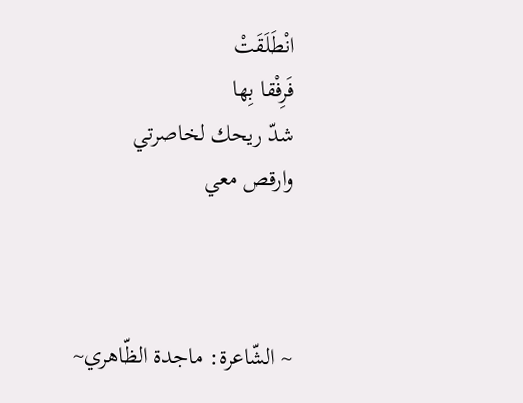انْطَلَقَتْ
فَرِفْقا بِها
شدّ ريحك لخاصرتي
وارقص معي



~ الشّاعرة: ماجدة الظّاهري~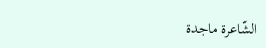الشّاعرة ماجدة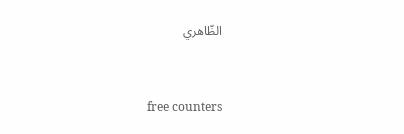الظّاهري



free counters